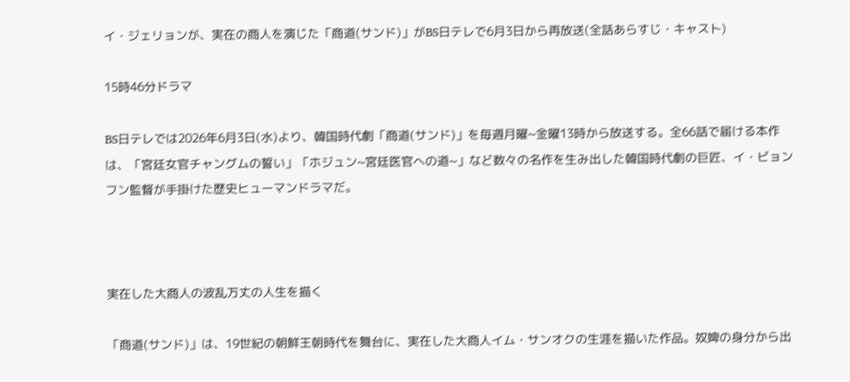イ・ジェリョンが、実在の商人を演じた「商道(サンド)」がBS日テレで6月3日から再放送(全話あらすじ・キャスト)

15時46分ドラマ

BS日テレでは2026年6月3日(水)より、韓国時代劇「商道(サンド)」を毎週月曜~金曜13時から放送する。全66話で届ける本作は、「宮廷女官チャングムの誓い」「ホジュン~宮廷医官への道~」など数々の名作を生み出した韓国時代劇の巨匠、イ・ビョンフン監督が手掛けた歴史ヒューマンドラマだ。



実在した大商人の波乱万丈の人生を描く

「商道(サンド)」は、19世紀の朝鮮王朝時代を舞台に、実在した大商人イム・サンオクの生涯を描いた作品。奴婢の身分から出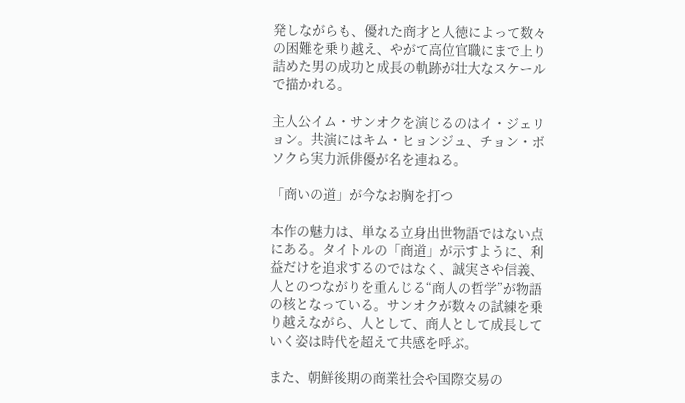発しながらも、優れた商才と人徳によって数々の困難を乗り越え、やがて高位官職にまで上り詰めた男の成功と成長の軌跡が壮大なスケールで描かれる。

主人公イム・サンオクを演じるのはイ・ジェリョン。共演にはキム・ヒョンジュ、チョン・ボソクら実力派俳優が名を連ねる。

「商いの道」が今なお胸を打つ

本作の魅力は、単なる立身出世物語ではない点にある。タイトルの「商道」が示すように、利益だけを追求するのではなく、誠実さや信義、人とのつながりを重んじる“商人の哲学”が物語の核となっている。サンオクが数々の試練を乗り越えながら、人として、商人として成長していく姿は時代を超えて共感を呼ぶ。

また、朝鮮後期の商業社会や国際交易の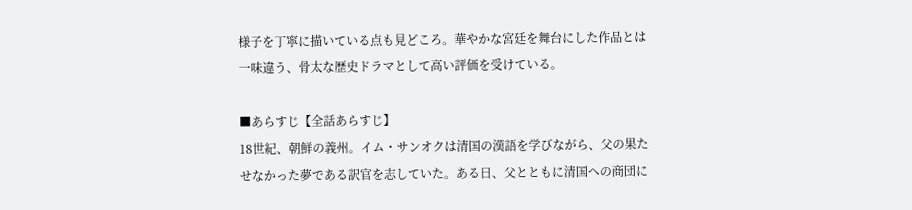様子を丁寧に描いている点も見どころ。華やかな宮廷を舞台にした作品とは一味違う、骨太な歴史ドラマとして高い評価を受けている。

■あらすじ【全話あらすじ】
18世紀、朝鮮の義州。イム・サンオクは清国の漢語を学びながら、父の果たせなかった夢である訳官を志していた。ある日、父とともに清国への商団に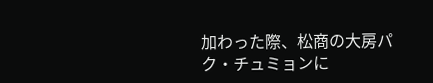加わった際、松商の大房パク・チュミョンに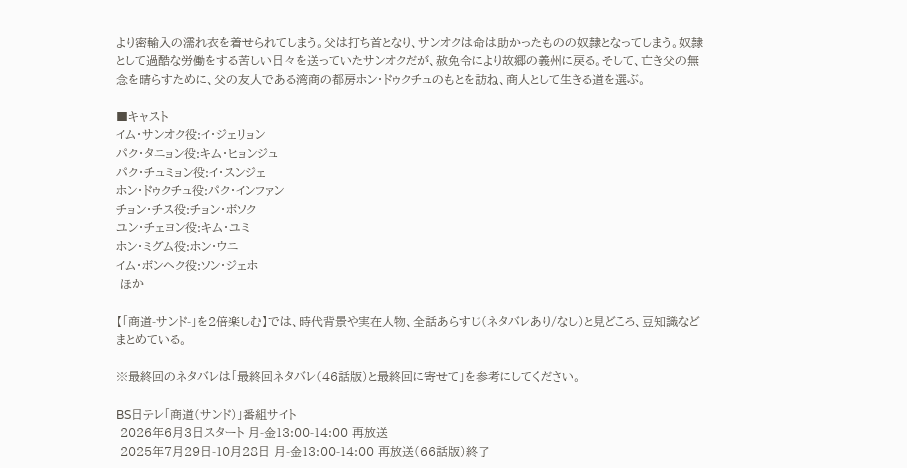より密輸入の濡れ衣を着せられてしまう。父は打ち首となり、サンオクは命は助かったものの奴隷となってしまう。奴隷として過酷な労働をする苦しい日々を送っていたサンオクだが、赦免令により故郷の義州に戻る。そして、亡き父の無念を晴らすために、父の友人である湾商の都房ホン・ドゥクチュのもとを訪ね、商人として生きる道を選ぶ。

■キャスト
イム・サンオク役:イ・ジェリョン
パク・タニョン役:キム・ヒョンジュ
パク・チュミョン役:イ・スンジェ
ホン・ドゥクチュ役:パク・インファン
チョン・チス役:チョン・ボソク
ユン・チェヨン役:キム・ユミ
ホン・ミグム役:ホン・ウニ
イム・ボンヘク役:ソン・ジェホ
 ほか

【「商道-サンド-」を2倍楽しむ】では、時代背景や実在人物、全話あらすじ(ネタバレあり/なし)と見どころ、豆知識などまとめている。

※最終回のネタバレは「最終回ネタバレ(46話版)と最終回に寄せて」を参考にしてください。

BS日テレ「商道(サンド)」番組サイト
 2026年6月3日スタート 月-金13:00-14:00 再放送
 2025年7月29日-10月28日 月-金13:00-14:00 再放送(66話版)終了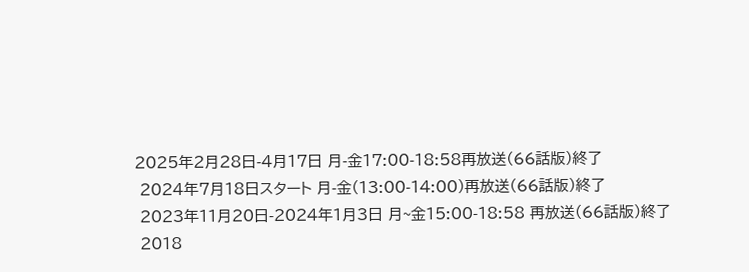2025年2月28日-4月17日 月-金17:00-18:58再放送(66話版)終了
 2024年7月18日スタート 月-金(13:00-14:00)再放送(66話版)終了
 2023年11月20日-2024年1月3日 月~金15:00-18:58 再放送(66話版)終了
 2018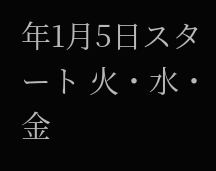年1月5日スタート 火・水・金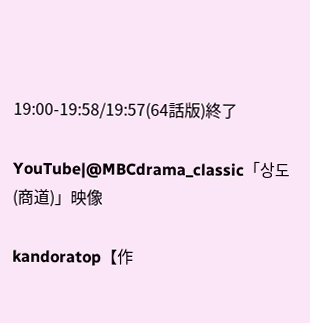19:00-19:58/19:57(64話版)終了

YouTube|@MBCdrama_classic「상도(商道)」映像

kandoratop【作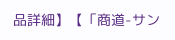品詳細】【「商道-サン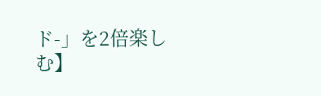ド-」を2倍楽しむ】